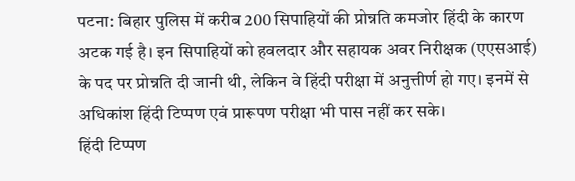पटना: बिहार पुलिस में करीब 200 सिपाहियों की प्रोन्नति कमजोर हिंदी के कारण अटक गई है। इन सिपाहियों को हवलदार और सहायक अवर निरीक्षक (एएसआई) के पद पर प्रोन्नति दी जानी थी, लेकिन वे हिंदी परीक्षा में अनुत्तीर्ण हो गए। इनमें से अधिकांश हिंदी टिप्पण एवं प्रारूपण परीक्षा भी पास नहीं कर सके।
हिंदी टिप्पण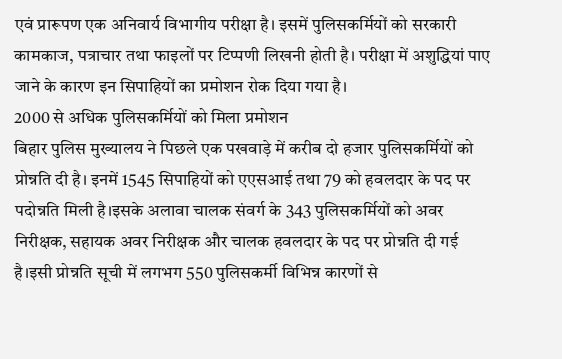एवं प्रारूपण एक अनिवार्य विभागीय परीक्षा है। इसमें पुलिसकर्मियों को सरकारी कामकाज, पत्राचार तथा फाइलों पर टिप्पणी लिखनी होती है। परीक्षा में अशुद्धियां पाए जाने के कारण इन सिपाहियों का प्रमोशन रोक दिया गया है।
2000 से अधिक पुलिसकर्मियों को मिला प्रमोशन
बिहार पुलिस मुख्यालय ने पिछले एक पखवाड़े में करीब दो हजार पुलिसकर्मियों को प्रोन्नति दी है। इनमें 1545 सिपाहियों को एएसआई तथा 79 को हवलदार के पद पर पदोन्नति मिली है।इसके अलावा चालक संवर्ग के 343 पुलिसकर्मियों को अवर निरीक्षक, सहायक अवर निरीक्षक और चालक हवलदार के पद पर प्रोन्नति दी गई है।इसी प्रोन्नति सूची में लगभग 550 पुलिसकर्मी विभिन्न कारणों से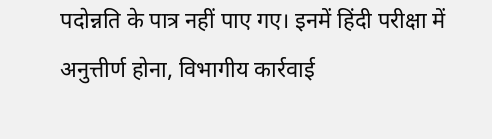पदोन्नति के पात्र नहीं पाए गए। इनमें हिंदी परीक्षा में अनुत्तीर्ण होना, विभागीय कार्रवाई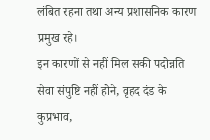लंबित रहना तथा अन्य प्रशासनिक कारण प्रमुख रहे।
इन कारणों से नहीं मिल सकी पदोन्नति
सेवा संपुष्टि नहीं होने, वृहद दंड के कुप्रभाव,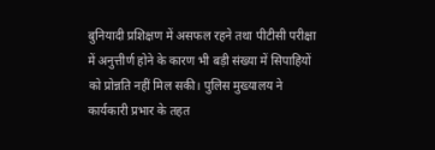बुनियादी प्रशिक्षण में असफल रहने तथा पीटीसी परीक्षा में अनुत्तीर्ण होने के कारण भी बड़ी संख्या में सिपाहियों को प्रोन्नति नहीं मिल सकी। पुलिस मुख्यालय ने कार्यकारी प्रभार के तहत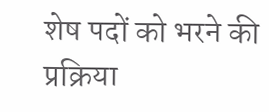शेष पदों को भरने की प्रक्रिया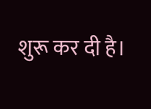शुरू कर दी है।